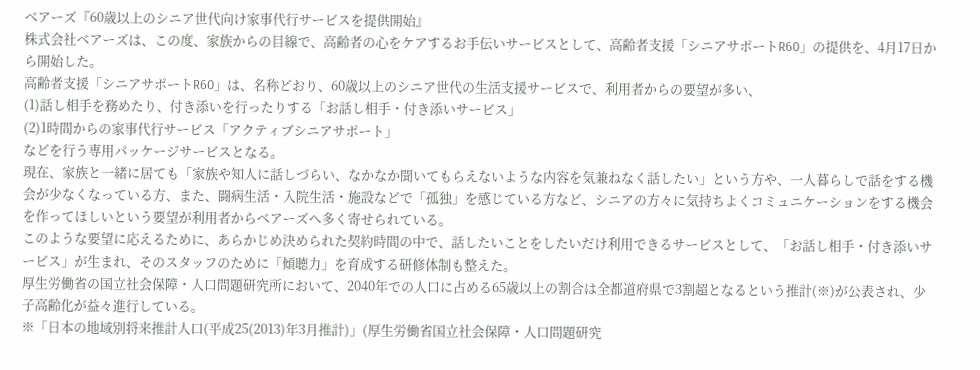ベアーズ『60歳以上のシニア世代向け家事代行サービスを提供開始』
株式会社ベアーズは、この度、家族からの目線で、高齢者の心をケアするお手伝いサービスとして、高齢者支援「シニアサポートR60」の提供を、4月17日から開始した。
高齢者支援「シニアサポートR60」は、名称どおり、60歳以上のシニア世代の生活支援サービスで、利用者からの要望が多い、
(1)話し相手を務めたり、付き添いを行ったりする「お話し相手・付き添いサービス」
(2)1時間からの家事代行サービス「アクティブシニアサポート」
などを行う専用パッケージサービスとなる。
現在、家族と一緒に居ても「家族や知人に話しづらい、なかなか聞いてもらえないような内容を気兼ねなく話したい」という方や、一人暮らしで話をする機会が少なくなっている方、また、闘病生活・入院生活・施設などで「孤独」を感じている方など、シニアの方々に気持ちよくコミュニケーションをする機会を作ってほしいという要望が利用者からベアーズへ多く寄せられている。
このような要望に応えるために、あらかじめ決められた契約時間の中で、話したいことをしたいだけ利用できるサービスとして、「お話し相手・付き添いサービス」が生まれ、そのスタッフのために「傾聴力」を育成する研修体制も整えた。
厚生労働省の国立社会保障・人口問題研究所において、2040年での人口に占める65歳以上の割合は全都道府県で3割超となるという推計(※)が公表され、少子高齢化が益々進行している。
※「日本の地域別将来推計人口(平成25(2013)年3月推計)」(厚生労働省国立社会保障・人口問題研究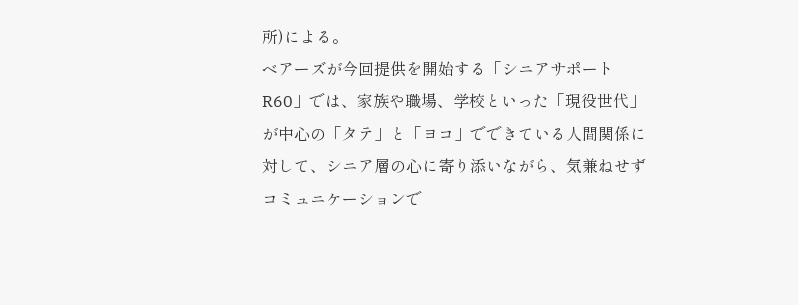所)による。
ベアーズが今回提供を開始する「シニアサポートR60」では、家族や職場、学校といった「現役世代」が中心の「タテ」と「ヨコ」でできている人間関係に対して、シニア層の心に寄り添いながら、気兼ねせずコミュニケーションで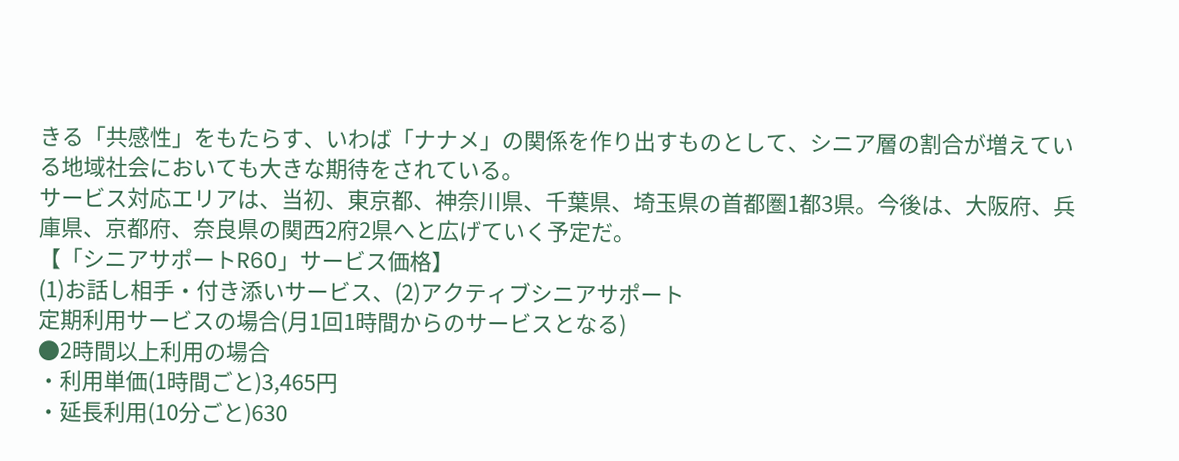きる「共感性」をもたらす、いわば「ナナメ」の関係を作り出すものとして、シニア層の割合が増えている地域社会においても大きな期待をされている。
サービス対応エリアは、当初、東京都、神奈川県、千葉県、埼玉県の首都圏1都3県。今後は、大阪府、兵庫県、京都府、奈良県の関西2府2県へと広げていく予定だ。
【「シニアサポートR60」サービス価格】
(1)お話し相手・付き添いサービス、(2)アクティブシニアサポート
定期利用サービスの場合(月1回1時間からのサービスとなる)
●2時間以上利用の場合
・利用単価(1時間ごと)3,465円
・延長利用(10分ごと)630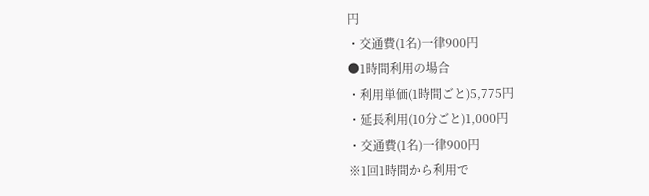円
・交通費(1名)一律900円
●1時間利用の場合
・利用単価(1時間ごと)5,775円
・延長利用(10分ごと)1,000円
・交通費(1名)一律900円
※1回1時間から利用で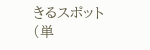きるスポット(単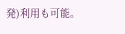発)利用も可能。